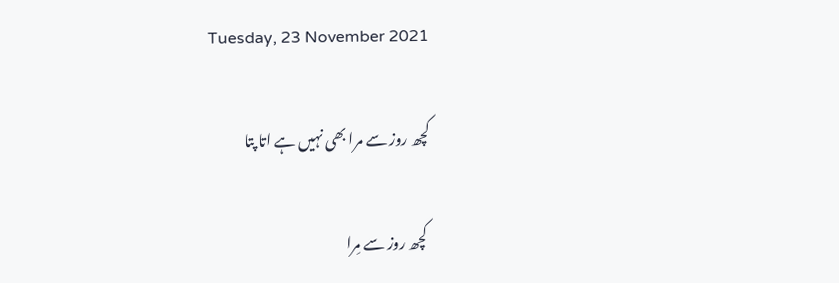Tuesday, 23 November 2021

کچھ روز سے مرا بھی نہیں ہے اتا پتا

 کچھ روز سے مِرا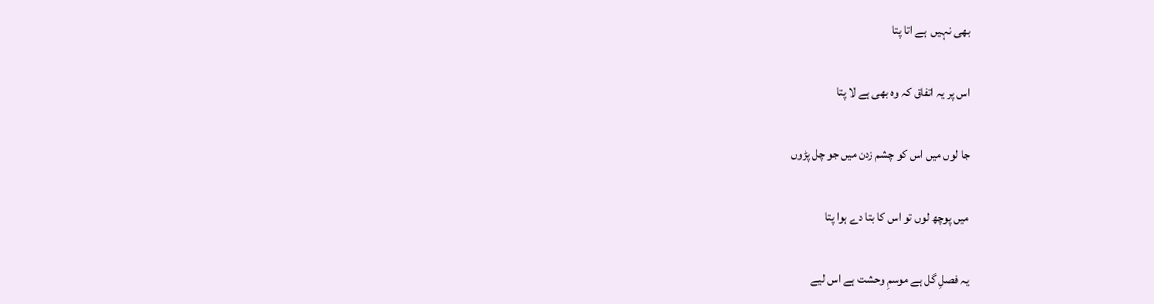بھی نہیں  ہے اتا پتا

اس پر یہ اتفاق کہ وہ بھی ہے لا پتا

جا لوں میں اس کو چشم زدن میں جو چل پڑوں

میں پوچھ لوں تو اس کا بتا دے ہوا پتا

یہ فصلِ گل ہے موسمِ وحشت ہے اس لیے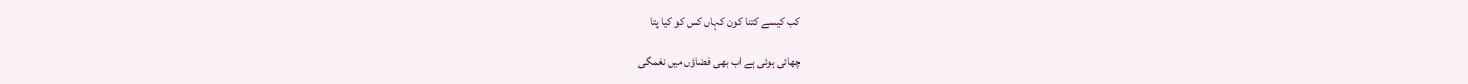کب کیسے کتنا کون کہاں کس کو کیا پتا

چھائی ہوئی ہے اب بھی فضاؤں میں نغمگی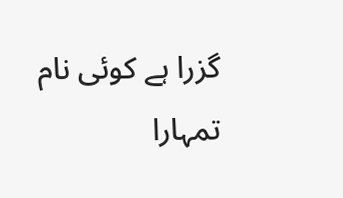گزرا ہے کوئی نام تمہارا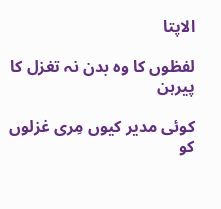الاپتا

لفظوں کا وہ بدن نہ تغزل کا پیرہن

کوئی مدیر کیوں مِری غزلوں کو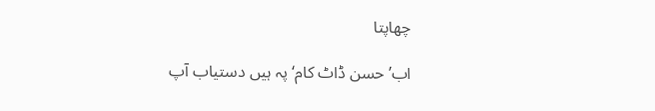چھاپتا

اب’حسن ڈاٹ کام‘پہ ہیں دستیاب آپ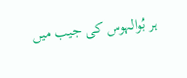ہر بُوالہوس کی جیب میں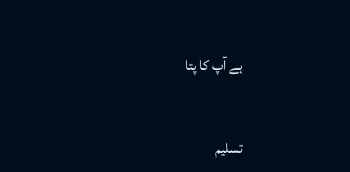ہے آپ کا پتا


تسلیم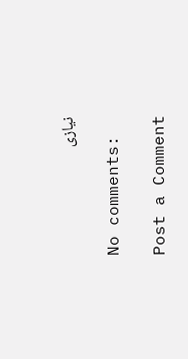نیازی

No comments:

Post a Comment